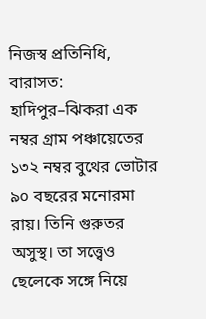নিজস্ব প্রতিনিধি, বারাসত: হাদিপুর–ঝিকরা এক নম্বর গ্রাম পঞ্চায়েতের ১৩২ নম্বর বুথের ভোটার ৯০ বছরের মনোরমা রায়। তিনি গুরুতর অসুস্থ। তা সত্ত্বেও ছেলেকে সঙ্গে নিয়ে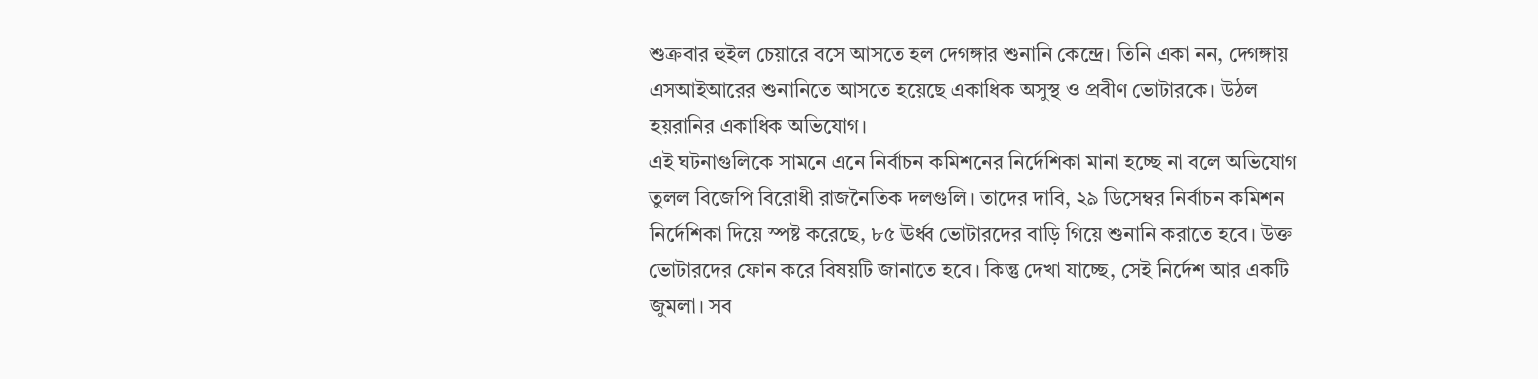শুক্রবার হুইল চেয়ারে বসে আসতে হল দেগঙ্গার শুনানি কেন্দ্রে। তিনি একা নন, দেগঙ্গায় এসআইআরের শুনানিতে আসতে হয়েছে একাধিক অসুস্থ ও প্রবীণ ভোটারকে। উঠল হয়রানির একাধিক অভিযোগ।
এই ঘটনাগুলিকে সামনে এনে নির্বাচন কমিশনের নির্দেশিকা মানা হচ্ছে না বলে অভিযোগ তুলল বিজেপি বিরোধী রাজনৈতিক দলগুলি। তাদের দাবি, ২৯ ডিসেম্বর নির্বাচন কমিশন নির্দেশিকা দিয়ে স্পষ্ট করেছে, ৮৫ ঊর্ধ্ব ভোটারদের বাড়ি গিয়ে শুনানি করাতে হবে। উক্ত ভোটারদের ফোন করে বিষয়টি জানাতে হবে। কিন্তু দেখা যাচ্ছে, সেই নির্দেশ আর একটি জুমলা। সব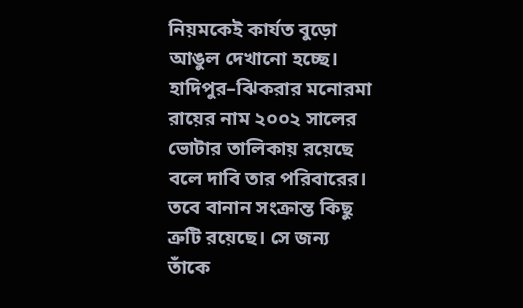নিয়মকেই কার্যত বুড়ো আঙুল দেখানো হচ্ছে।
হাদিপুর–ঝিকরার মনোরমা রায়ের নাম ২০০২ সালের ভোটার তালিকায় রয়েছে বলে দাবি তার পরিবারের। তবে বানান সংক্রান্ত কিছু ত্রুটি রয়েছে। সে জন্য তাঁকে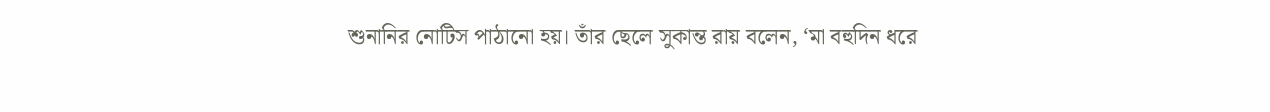শুনানির নোটিস পাঠানো হয়। তাঁর ছেলে সুকান্ত রায় বলেন, ‘মা বহুদিন ধরে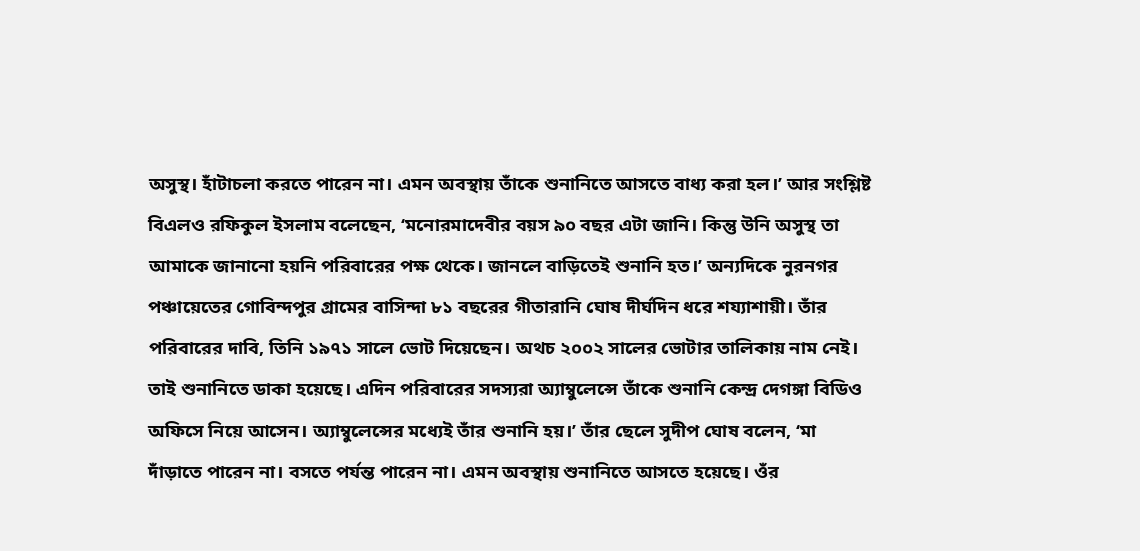অসুস্থ। হাঁটাচলা করতে পারেন না। এমন অবস্থায় তাঁকে শুনানিতে আসতে বাধ্য করা হল।’ আর সংশ্লিষ্ট বিএলও রফিকুল ইসলাম বলেছেন, ‘মনোরমাদেবীর বয়স ৯০ বছর এটা জানি। কিন্তু উনি অসুস্থ তা আমাকে জানানো হয়নি পরিবারের পক্ষ থেকে। জানলে বাড়িতেই শুনানি হত।’ অন্যদিকে নুরনগর পঞ্চায়েতের গোবিন্দপুর গ্রামের বাসিন্দা ৮১ বছরের গীতারানি ঘোষ দীর্ঘদিন ধরে শয্যাশায়ী। তাঁর পরিবারের দাবি, তিনি ১৯৭১ সালে ভোট দিয়েছেন। অথচ ২০০২ সালের ভোটার তালিকায় নাম নেই। তাই শুনানিতে ডাকা হয়েছে। এদিন পরিবারের সদস্যরা অ্যাম্বুলেন্সে তাঁকে শুনানি কেন্দ্র দেগঙ্গা বিডিও অফিসে নিয়ে আসেন। অ্যাম্বুলেন্সের মধ্যেই তাঁর শুনানি হয়।’ তাঁর ছেলে সুদীপ ঘোষ বলেন, ‘মা দাঁড়াতে পারেন না। বসতে পর্যন্ত পারেন না। এমন অবস্থায় শুনানিতে আসতে হয়েছে। ওঁর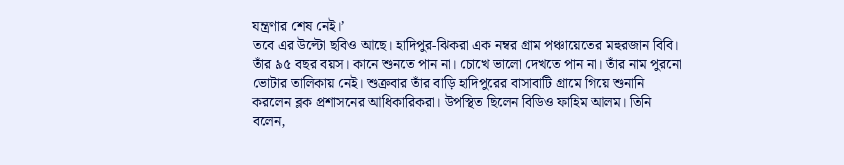যন্ত্রণার শেষ নেই।’
তবে এর উল্টো ছবিও আছে। হাদিপুর-ঝিকরা এক নম্বর গ্রাম পঞ্চায়েতের মহুরজান বিবি। তাঁর ৯৫ বছর বয়স। কানে শুনতে পান না। চোখে ভালো দেখতে পান না। তাঁর নাম পুরনো ভোটার তালিকায় নেই। শুক্রবার তাঁর বাড়ি হাদিপুরের বাসাবাটি গ্রামে গিয়ে শুনানি করলেন ব্লক প্রশাসনের আধিকারিকরা। উপস্থিত ছিলেন বিডিও ফাহিম আলম। তিনি বলেন,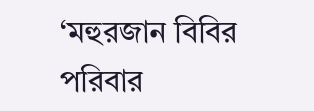‘মহুরজান বিবির পরিবার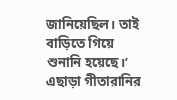জানিয়েছিল। তাই বাড়িতে গিয়ে শুনানি হয়েছে।’ এছাড়া গীতারানির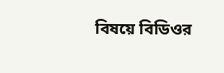বিষয়ে বিডিওর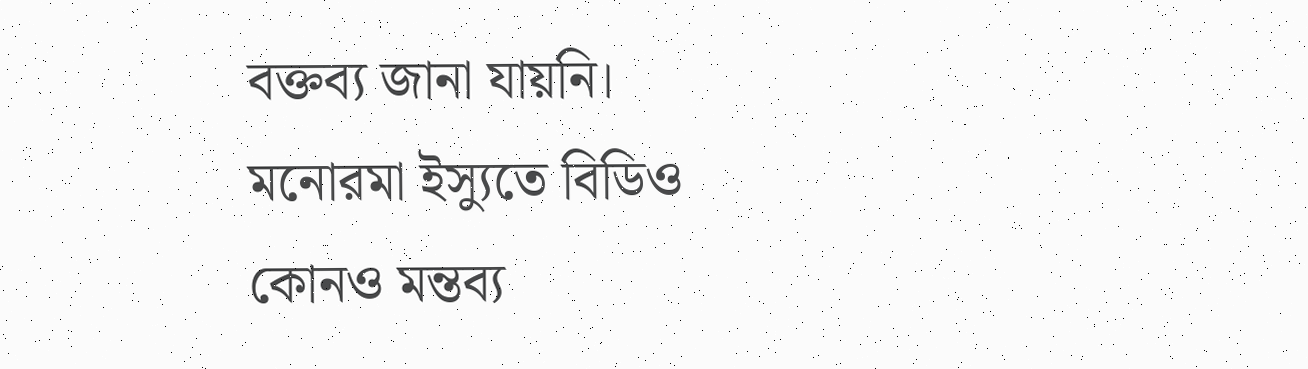বক্তব্য জানা যায়নি। মনোরমা ইস্যুতে বিডিও কোনও মন্তব্য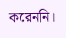করেননি।